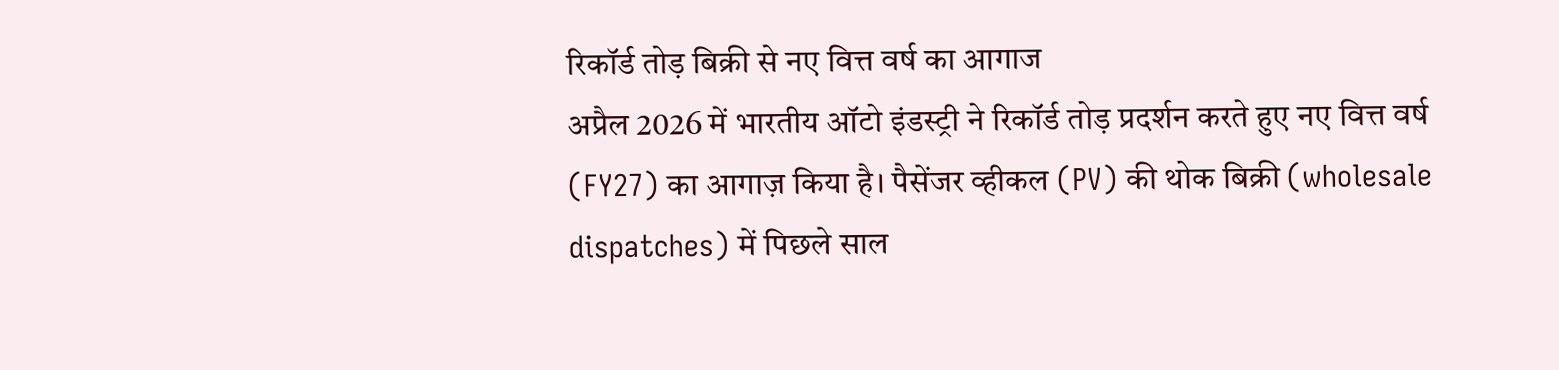रिकॉर्ड तोड़ बिक्री से नए वित्त वर्ष का आगाज
अप्रैल 2026 में भारतीय ऑटो इंडस्ट्री ने रिकॉर्ड तोड़ प्रदर्शन करते हुए नए वित्त वर्ष (FY27) का आगाज़ किया है। पैसेंजर व्हीकल (PV) की थोक बिक्री (wholesale dispatches) में पिछले साल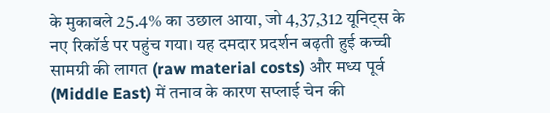के मुकाबले 25.4% का उछाल आया, जो 4,37,312 यूनिट्स के नए रिकॉर्ड पर पहुंच गया। यह दमदार प्रदर्शन बढ़ती हुई कच्ची सामग्री की लागत (raw material costs) और मध्य पूर्व (Middle East) में तनाव के कारण सप्लाई चेन की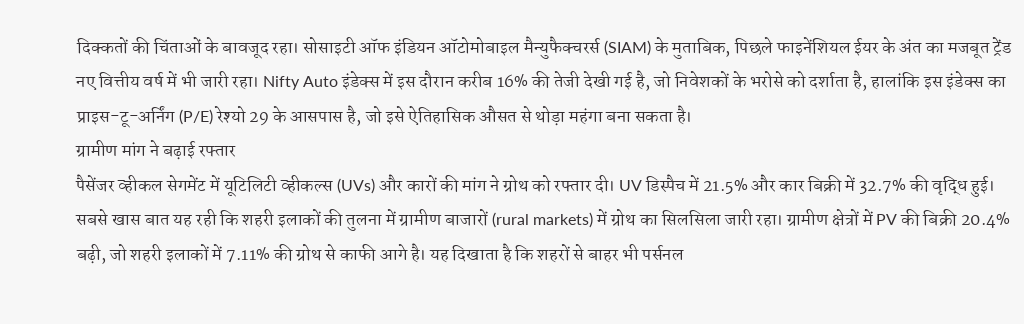दिक्कतों की चिंताओं के बावजूद रहा। सोसाइटी ऑफ इंडियन ऑटोमोबाइल मैन्युफैक्चरर्स (SIAM) के मुताबिक, पिछले फाइनेंशियल ईयर के अंत का मजबूत ट्रेंड नए वित्तीय वर्ष में भी जारी रहा। Nifty Auto इंडेक्स में इस दौरान करीब 16% की तेजी देखी गई है, जो निवेशकों के भरोसे को दर्शाता है, हालांकि इस इंडेक्स का प्राइस-टू-अर्निंग (P/E) रेश्यो 29 के आसपास है, जो इसे ऐतिहासिक औसत से थोड़ा महंगा बना सकता है।
ग्रामीण मांग ने बढ़ाई रफ्तार
पैसेंजर व्हीकल सेगमेंट में यूटिलिटी व्हीकल्स (UVs) और कारों की मांग ने ग्रोथ को रफ्तार दी। UV डिस्पैच में 21.5% और कार बिक्री में 32.7% की वृद्धि हुई। सबसे खास बात यह रही कि शहरी इलाकों की तुलना में ग्रामीण बाजारों (rural markets) में ग्रोथ का सिलसिला जारी रहा। ग्रामीण क्षेत्रों में PV की बिक्री 20.4% बढ़ी, जो शहरी इलाकों में 7.11% की ग्रोथ से काफी आगे है। यह दिखाता है कि शहरों से बाहर भी पर्सनल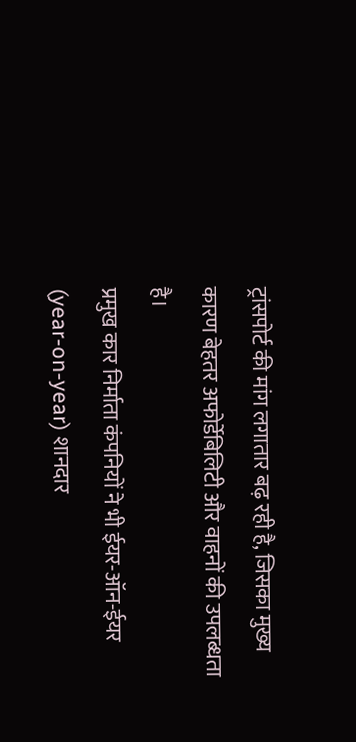ट्रांसपोर्ट की मांग लगातार बढ़ रही है, जिसका मुख्य कारण बेहतर अफोर्डेबिलिटी और वाहनों की उपलब्धता है।
प्रमुख कार निर्माता कंपनियों ने भी ईयर-ऑन-ईयर (year-on-year) शानदार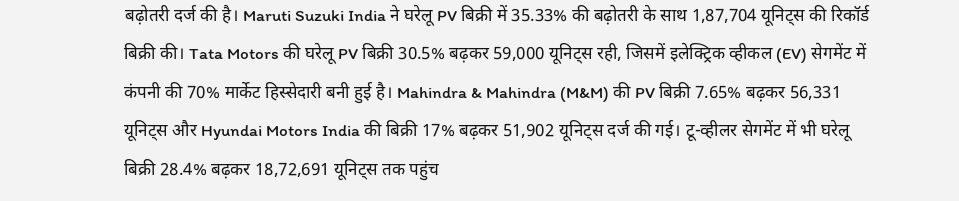बढ़ोतरी दर्ज की है। Maruti Suzuki India ने घरेलू PV बिक्री में 35.33% की बढ़ोतरी के साथ 1,87,704 यूनिट्स की रिकॉर्ड बिक्री की। Tata Motors की घरेलू PV बिक्री 30.5% बढ़कर 59,000 यूनिट्स रही, जिसमें इलेक्ट्रिक व्हीकल (EV) सेगमेंट में कंपनी की 70% मार्केट हिस्सेदारी बनी हुई है। Mahindra & Mahindra (M&M) की PV बिक्री 7.65% बढ़कर 56,331 यूनिट्स और Hyundai Motors India की बिक्री 17% बढ़कर 51,902 यूनिट्स दर्ज की गई। टू-व्हीलर सेगमेंट में भी घरेलू बिक्री 28.4% बढ़कर 18,72,691 यूनिट्स तक पहुंच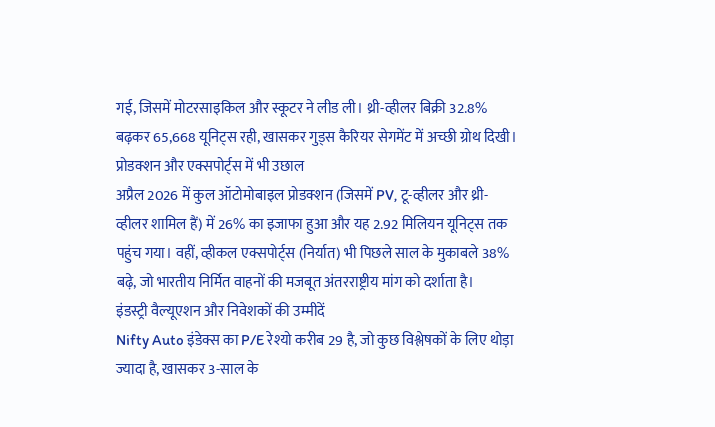गई, जिसमें मोटरसाइकिल और स्कूटर ने लीड ली। थ्री-व्हीलर बिक्री 32.8% बढ़कर 65,668 यूनिट्स रही, खासकर गुड्स कैरियर सेगमेंट में अच्छी ग्रोथ दिखी।
प्रोडक्शन और एक्सपोर्ट्स में भी उछाल
अप्रैल 2026 में कुल ऑटोमोबाइल प्रोडक्शन (जिसमें PV, टू-व्हीलर और थ्री-व्हीलर शामिल हैं) में 26% का इजाफा हुआ और यह 2.92 मिलियन यूनिट्स तक पहुंच गया। वहीं, व्हीकल एक्सपोर्ट्स (निर्यात) भी पिछले साल के मुकाबले 38% बढ़े, जो भारतीय निर्मित वाहनों की मजबूत अंतरराष्ट्रीय मांग को दर्शाता है।
इंडस्ट्री वैल्यूएशन और निवेशकों की उम्मीदें
Nifty Auto इंडेक्स का P/E रेश्यो करीब 29 है, जो कुछ विश्लेषकों के लिए थोड़ा ज्यादा है, खासकर 3-साल के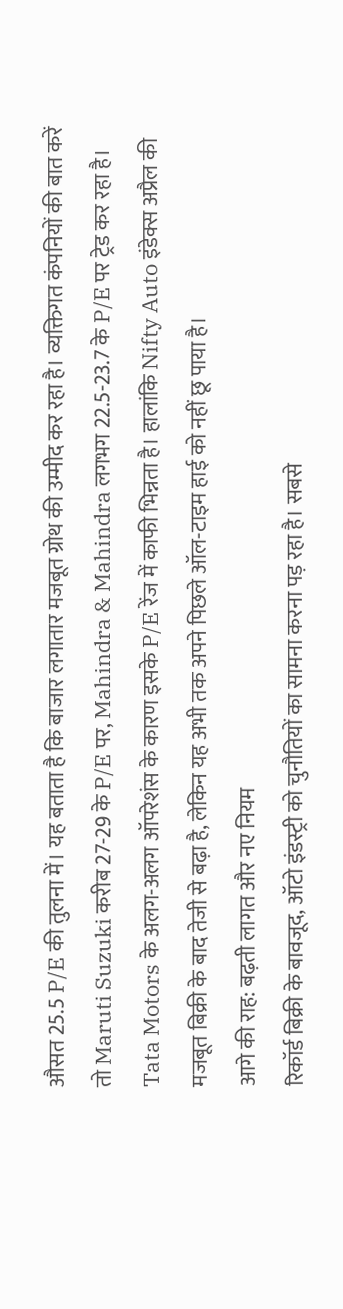औसत 25.5 P/E की तुलना में। यह बताता है कि बाजार लगातार मजबूत ग्रोथ की उम्मीद कर रहा है। व्यक्तिगत कंपनियों की बात करें तो Maruti Suzuki करीब 27-29 के P/E पर, Mahindra & Mahindra लगभग 22.5-23.7 के P/E पर ट्रेड कर रहा है। Tata Motors के अलग-अलग ऑपरेशंस के कारण इसके P/E रेंज में काफी भिन्नता है। हालांकि Nifty Auto इंडेक्स अप्रैल की मजबूत बिक्री के बाद तेजी से बढ़ा है, लेकिन यह अभी तक अपने पिछले ऑल-टाइम हाई को नहीं छू पाया है।
आगे की राह: बढ़ती लागत और नए नियम
रिकॉर्ड बिक्री के बावजूद, ऑटो इंडस्ट्री को चुनौतियों का सामना करना पड़ रहा है। सबसे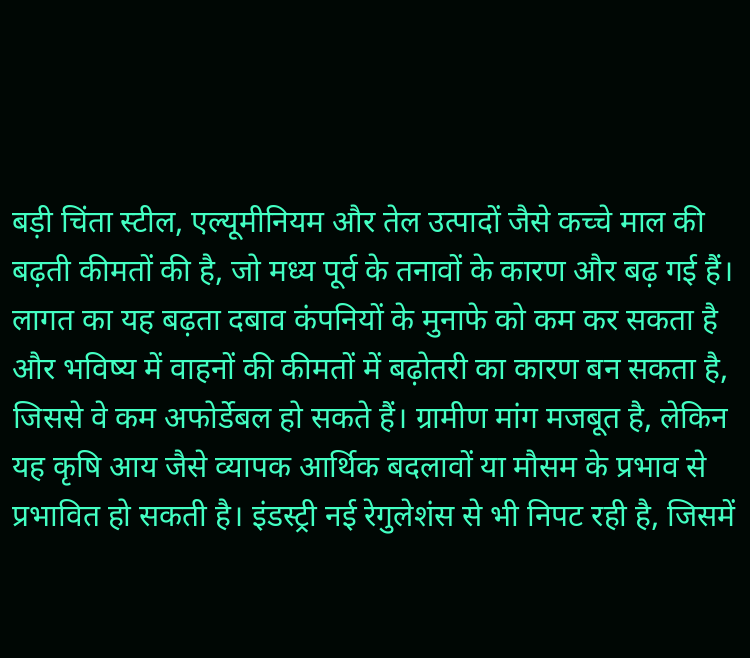बड़ी चिंता स्टील, एल्यूमीनियम और तेल उत्पादों जैसे कच्चे माल की बढ़ती कीमतों की है, जो मध्य पूर्व के तनावों के कारण और बढ़ गई हैं। लागत का यह बढ़ता दबाव कंपनियों के मुनाफे को कम कर सकता है और भविष्य में वाहनों की कीमतों में बढ़ोतरी का कारण बन सकता है, जिससे वे कम अफोर्डेबल हो सकते हैं। ग्रामीण मांग मजबूत है, लेकिन यह कृषि आय जैसे व्यापक आर्थिक बदलावों या मौसम के प्रभाव से प्रभावित हो सकती है। इंडस्ट्री नई रेगुलेशंस से भी निपट रही है, जिसमें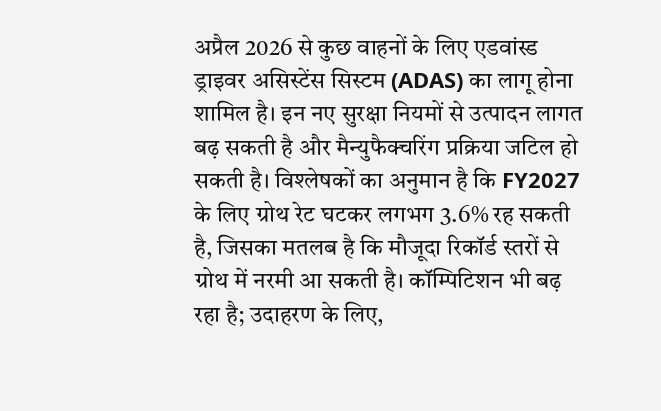अप्रैल 2026 से कुछ वाहनों के लिए एडवांस्ड ड्राइवर असिस्टेंस सिस्टम (ADAS) का लागू होना शामिल है। इन नए सुरक्षा नियमों से उत्पादन लागत बढ़ सकती है और मैन्युफैक्चरिंग प्रक्रिया जटिल हो सकती है। विश्लेषकों का अनुमान है कि FY2027 के लिए ग्रोथ रेट घटकर लगभग 3.6% रह सकती है, जिसका मतलब है कि मौजूदा रिकॉर्ड स्तरों से ग्रोथ में नरमी आ सकती है। कॉम्पिटिशन भी बढ़ रहा है; उदाहरण के लिए,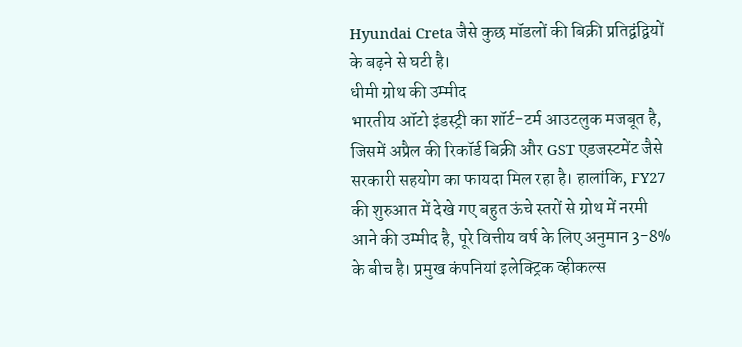Hyundai Creta जैसे कुछ मॉडलों की बिक्री प्रतिद्वंद्वियों के बढ़ने से घटी है।
धीमी ग्रोथ की उम्मीद
भारतीय ऑटो इंडस्ट्री का शॉर्ट-टर्म आउटलुक मजबूत है, जिसमें अप्रैल की रिकॉर्ड बिक्री और GST एडजस्टमेंट जैसे सरकारी सहयोग का फायदा मिल रहा है। हालांकि, FY27 की शुरुआत में देखे गए बहुत ऊंचे स्तरों से ग्रोथ में नरमी आने की उम्मीद है, पूरे वित्तीय वर्ष के लिए अनुमान 3-8% के बीच है। प्रमुख कंपनियां इलेक्ट्रिक व्हीकल्स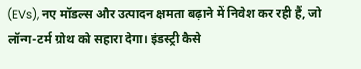(EVs), नए मॉडल्स और उत्पादन क्षमता बढ़ाने में निवेश कर रही हैं, जो लॉन्ग-टर्म ग्रोथ को सहारा देगा। इंडस्ट्री कैसे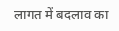लागत में बदलाव का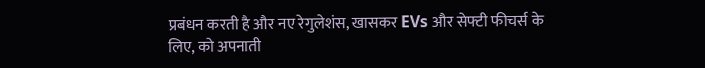प्रबंधन करती है और नए रेगुलेशंस, खासकर EVs और सेफ्टी फीचर्स के लिए, को अपनाती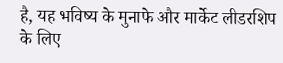है, यह भविष्य के मुनाफे और मार्केट लीडरशिप के लिए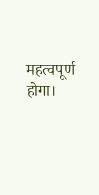महत्वपूर्ण होगा।